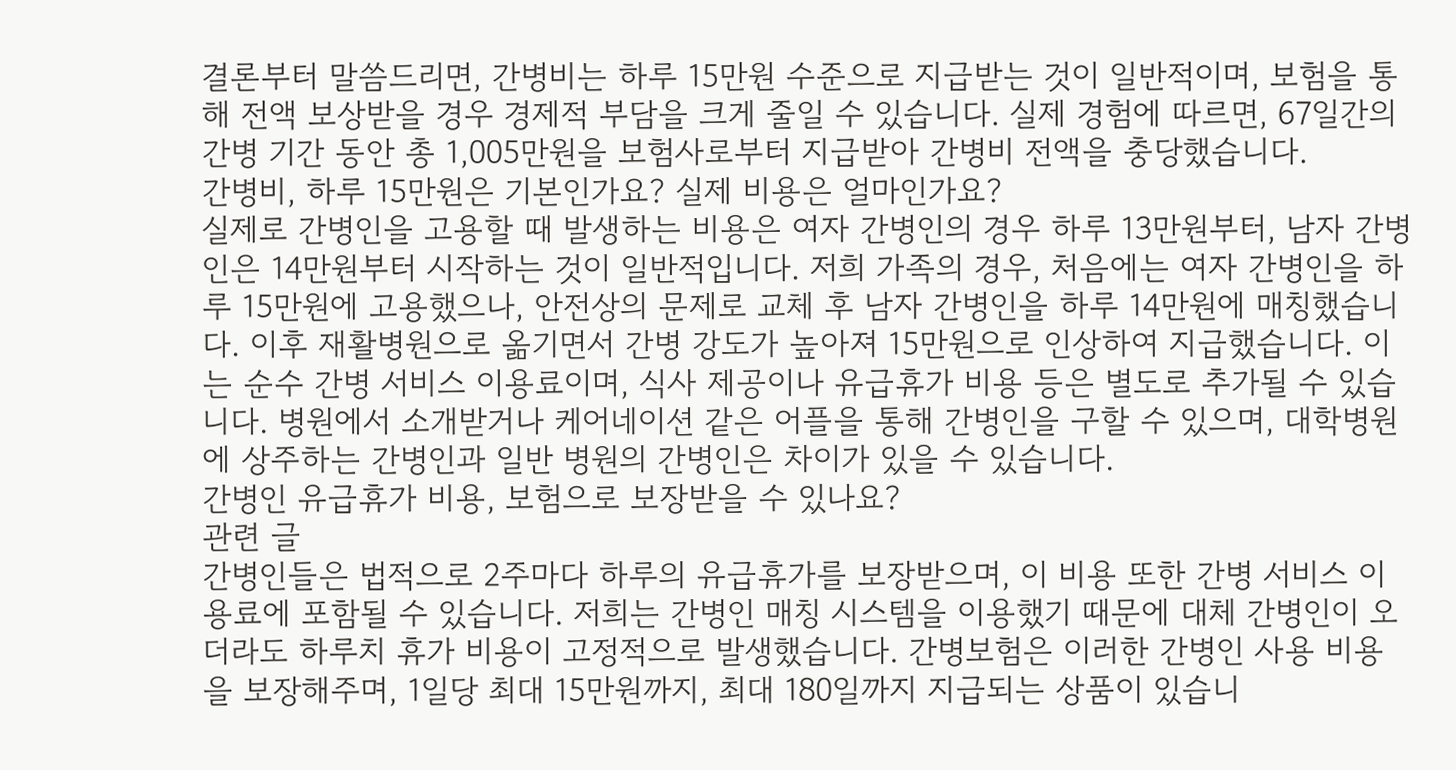결론부터 말씀드리면, 간병비는 하루 15만원 수준으로 지급받는 것이 일반적이며, 보험을 통해 전액 보상받을 경우 경제적 부담을 크게 줄일 수 있습니다. 실제 경험에 따르면, 67일간의 간병 기간 동안 총 1,005만원을 보험사로부터 지급받아 간병비 전액을 충당했습니다.
간병비, 하루 15만원은 기본인가요? 실제 비용은 얼마인가요?
실제로 간병인을 고용할 때 발생하는 비용은 여자 간병인의 경우 하루 13만원부터, 남자 간병인은 14만원부터 시작하는 것이 일반적입니다. 저희 가족의 경우, 처음에는 여자 간병인을 하루 15만원에 고용했으나, 안전상의 문제로 교체 후 남자 간병인을 하루 14만원에 매칭했습니다. 이후 재활병원으로 옮기면서 간병 강도가 높아져 15만원으로 인상하여 지급했습니다. 이는 순수 간병 서비스 이용료이며, 식사 제공이나 유급휴가 비용 등은 별도로 추가될 수 있습니다. 병원에서 소개받거나 케어네이션 같은 어플을 통해 간병인을 구할 수 있으며, 대학병원에 상주하는 간병인과 일반 병원의 간병인은 차이가 있을 수 있습니다.
간병인 유급휴가 비용, 보험으로 보장받을 수 있나요?
관련 글
간병인들은 법적으로 2주마다 하루의 유급휴가를 보장받으며, 이 비용 또한 간병 서비스 이용료에 포함될 수 있습니다. 저희는 간병인 매칭 시스템을 이용했기 때문에 대체 간병인이 오더라도 하루치 휴가 비용이 고정적으로 발생했습니다. 간병보험은 이러한 간병인 사용 비용을 보장해주며, 1일당 최대 15만원까지, 최대 180일까지 지급되는 상품이 있습니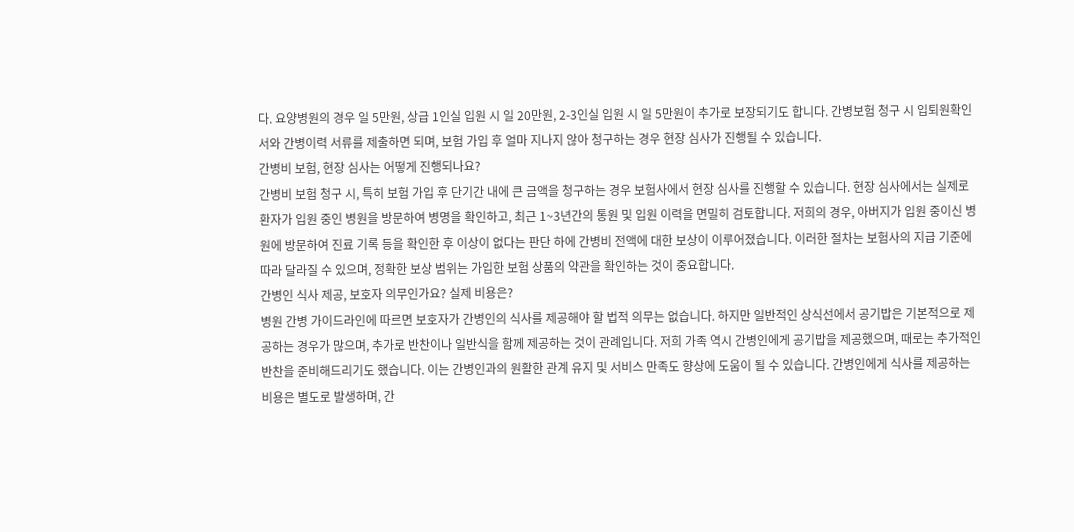다. 요양병원의 경우 일 5만원, 상급 1인실 입원 시 일 20만원, 2-3인실 입원 시 일 5만원이 추가로 보장되기도 합니다. 간병보험 청구 시 입퇴원확인서와 간병이력 서류를 제출하면 되며, 보험 가입 후 얼마 지나지 않아 청구하는 경우 현장 심사가 진행될 수 있습니다.
간병비 보험, 현장 심사는 어떻게 진행되나요?
간병비 보험 청구 시, 특히 보험 가입 후 단기간 내에 큰 금액을 청구하는 경우 보험사에서 현장 심사를 진행할 수 있습니다. 현장 심사에서는 실제로 환자가 입원 중인 병원을 방문하여 병명을 확인하고, 최근 1~3년간의 통원 및 입원 이력을 면밀히 검토합니다. 저희의 경우, 아버지가 입원 중이신 병원에 방문하여 진료 기록 등을 확인한 후 이상이 없다는 판단 하에 간병비 전액에 대한 보상이 이루어졌습니다. 이러한 절차는 보험사의 지급 기준에 따라 달라질 수 있으며, 정확한 보상 범위는 가입한 보험 상품의 약관을 확인하는 것이 중요합니다.
간병인 식사 제공, 보호자 의무인가요? 실제 비용은?
병원 간병 가이드라인에 따르면 보호자가 간병인의 식사를 제공해야 할 법적 의무는 없습니다. 하지만 일반적인 상식선에서 공기밥은 기본적으로 제공하는 경우가 많으며, 추가로 반찬이나 일반식을 함께 제공하는 것이 관례입니다. 저희 가족 역시 간병인에게 공기밥을 제공했으며, 때로는 추가적인 반찬을 준비해드리기도 했습니다. 이는 간병인과의 원활한 관계 유지 및 서비스 만족도 향상에 도움이 될 수 있습니다. 간병인에게 식사를 제공하는 비용은 별도로 발생하며, 간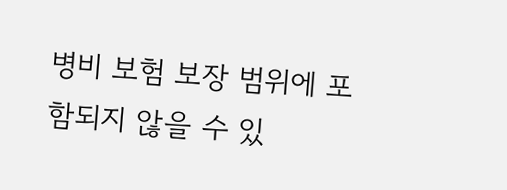병비 보험 보장 범위에 포함되지 않을 수 있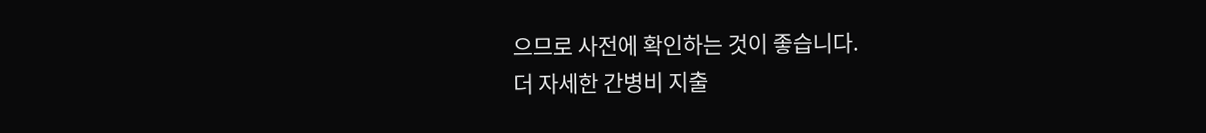으므로 사전에 확인하는 것이 좋습니다.
더 자세한 간병비 지출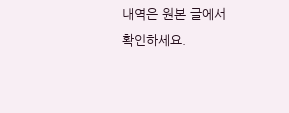내역은 원본 글에서 확인하세요.